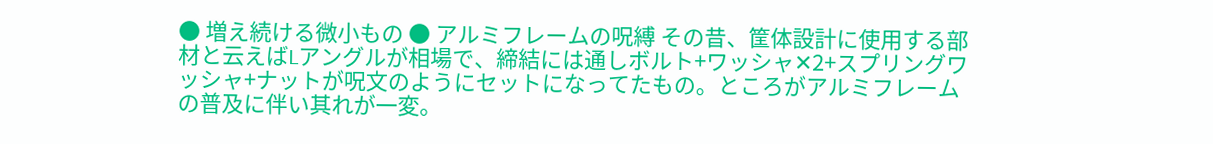● 増え続ける微小もの ● アルミフレームの呪縛 その昔、筐体設計に使用する部材と云えばLアングルが相場で、締結には通しボルト+ワッシャ✕2+スプリングワッシャ+ナットが呪文のようにセットになってたもの。ところがアルミフレームの普及に伴い其れが一変。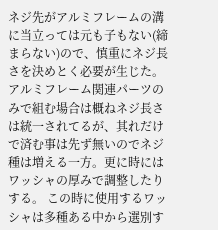ネジ先がアルミフレームの溝に当立っては元も子もない(締まらない)ので、慎重にネジ長さを決めとく必要が生じた。アルミフレーム関連パーツのみで組む場合は概ねネジ長さは統一されてるが、其れだけで済む事は先ず無いのでネジ種は増える一方。更に時にはワッシャの厚みで調整したりする。 この時に使用するワッシャは多種ある中から選別す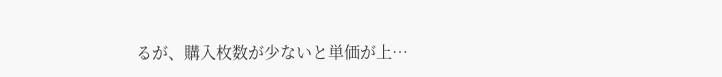るが、購入枚数が少ないと単価が上…